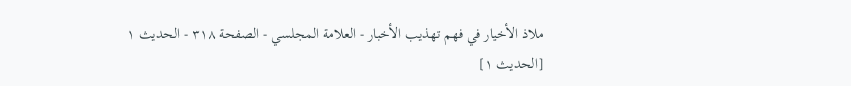ملاذ الأخيار في فهم تهذيب الأخبار - العلامة المجلسي - الصفحة ٣١٨ - الحديث ١
[الحديث ١]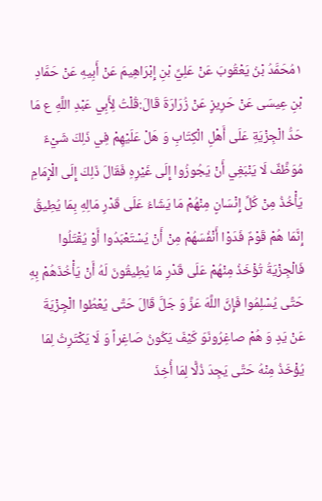١مُحَمَّدُ بْنُ يَعْقُوبَ عَنْ عَلِيِّ بْنِ إِبْرَاهِيمَ عَنْ أَبِيهِ عَنْ حَمَّادِ بْنِ عِيسَى عَنْ حَرِيزٍ عَنْ زُرَارَةَ قَالَ:قُلْتُ لِأَبِي عَبْدِ اللَّهِ ع مَا حَدُّ الْجِزْيَةِ عَلَى أَهْلِ الْكِتَابِ وَ هَلْ عَلَيْهِمْ فِي ذَلِكَ شَيْءٌ مُوَظَّفٌ لَا يَنْبَغِي أَنْ يَجُوزُوا إِلَى غَيْرِهِ فَقَالَ ذَلِكَ إِلَى الْإِمَامِ يَأْخُذُ مِنْ كُلِّ إِنْسَانٍ مِنْهُمْ مَا يَشَاءُ عَلَى قَدْرِ مَالِهِ بِمَا يُطِيقُ إِنَّمَا هُمْ قَوْمٌ فَدَوْا أَنْفُسَهُمْ مِنْ أَنْ يُسْتَعْبَدُوا أَوْ يُقْتَلُوا فَالْجِزْيَةُ تُؤْخَذُ مِنْهُمْ عَلَى قَدْرِ مَا يُطِيقُونَ لَهُ أَنْ يَأْخُذَهُمْ بِهِ حَتَّى يُسْلِمُوا فَإِنَّ اللَّهَ عَزَّ وَ جَلَّ قَالَ حَتَّى يُعْطُوا الْجِزْيَةَ عَنْ يَدٍ وَ هُمْ صاغِرُونَوَ كَيْفَ يَكُونُ صَاغِراً وَ لَا يَكْتَرِثُ لِمَا يُؤْخَذُ مِنْهُ حَتَّى يَجِدَ ذُلًّا لِمَا أُخِذَ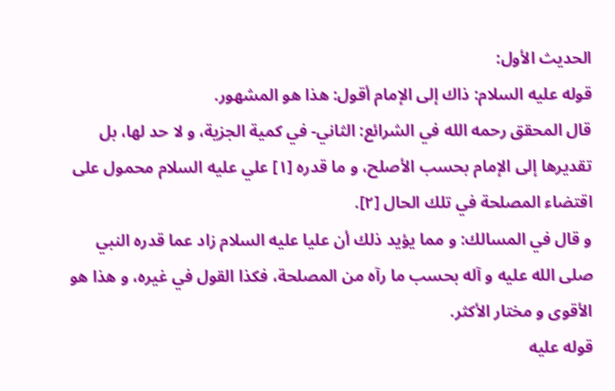الحديث الأول:
قوله عليه السلام: ذاك إلى الإمام أقول: هذا هو المشهور.
قال المحقق رحمه الله في الشرائع: الثاني- في كمية الجزية، و لا حد لها، بل تقديرها إلى الإمام بحسب الأصلح، و ما قدره [١] علي عليه السلام محمول على اقتضاء المصلحة في تلك الحال [٢].
و قال في المسالك: و مما يؤيد ذلك أن عليا عليه السلام زاد عما قدره النبي صلى الله عليه و آله بحسب ما رآه من المصلحة، فكذا القول في غيره، و هذا هو الأقوى و مختار الأكثر.
قوله عليه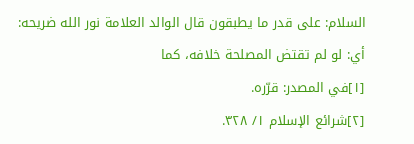السلام: على قدر ما يطبقون قال الوالد العلامة نور الله ضريحه: أي: لو لم تقتض المصلحة خلافه، كما
[١]في المصدر: قرّره.
[٢]شرائع الإسلام ١/ ٣٢٨.